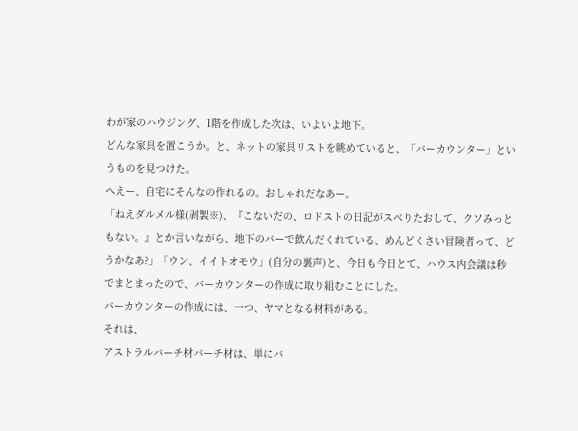わが家のハウジング、1階を作成した次は、いよいよ地下。
どんな家具を置こうか。と、ネットの家具リストを眺めていると、「バーカウンター」というものを見つけた。
へえー、自宅にそんなの作れるの。おしゃれだなあー。
「ねえダルメル様(剥製※)、『こないだの、ロドストの日記がスベりたおして、クソみっともない。』とか言いながら、地下のバーで飲んだくれている、めんどくさい冒険者って、どうかなあ?」「ウン、イイトオモウ」(自分の裏声)と、今日も今日とて、ハウス内会議は秒でまとまったので、バーカウンターの作成に取り組むことにした。
バーカウンターの作成には、一つ、ヤマとなる材料がある。
それは、
アストラルバーチ材バーチ材は、単にバ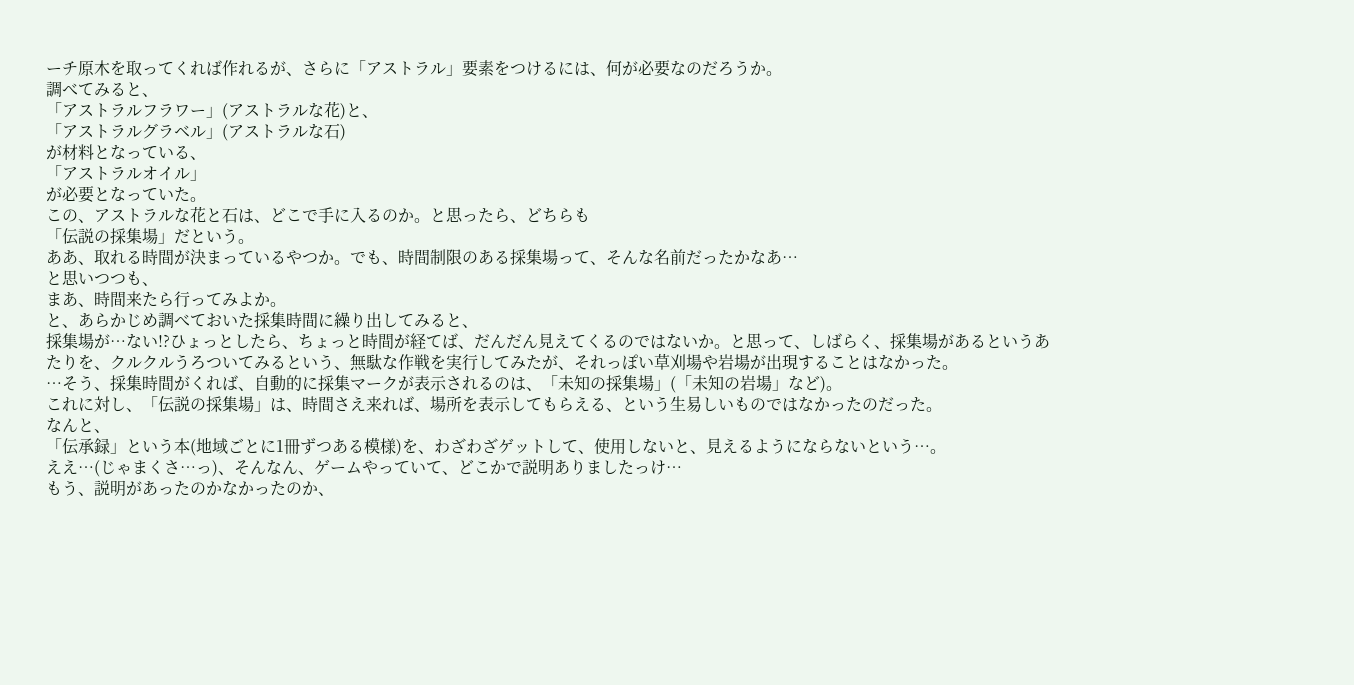ーチ原木を取ってくれば作れるが、さらに「アストラル」要素をつけるには、何が必要なのだろうか。
調べてみると、
「アストラルフラワー」(アストラルな花)と、
「アストラルグラベル」(アストラルな石)
が材料となっている、
「アストラルオイル」
が必要となっていた。
この、アストラルな花と石は、どこで手に入るのか。と思ったら、どちらも
「伝説の採集場」だという。
ああ、取れる時間が決まっているやつか。でも、時間制限のある採集場って、そんな名前だったかなあ…
と思いつつも、
まあ、時間来たら行ってみよか。
と、あらかじめ調べておいた採集時間に繰り出してみると、
採集場が…ない!?ひょっとしたら、ちょっと時間が経てば、だんだん見えてくるのではないか。と思って、しばらく、採集場があるというあたりを、クルクルうろついてみるという、無駄な作戦を実行してみたが、それっぽい草刈場や岩場が出現することはなかった。
…そう、採集時間がくれば、自動的に採集マークが表示されるのは、「未知の採集場」(「未知の岩場」など)。
これに対し、「伝説の採集場」は、時間さえ来れば、場所を表示してもらえる、という生易しいものではなかったのだった。
なんと、
「伝承録」という本(地域ごとに1冊ずつある模様)を、わざわざゲットして、使用しないと、見えるようにならないという…。
ええ…(じゃまくさ…っ)、そんなん、ゲームやっていて、どこかで説明ありましたっけ…
もう、説明があったのかなかったのか、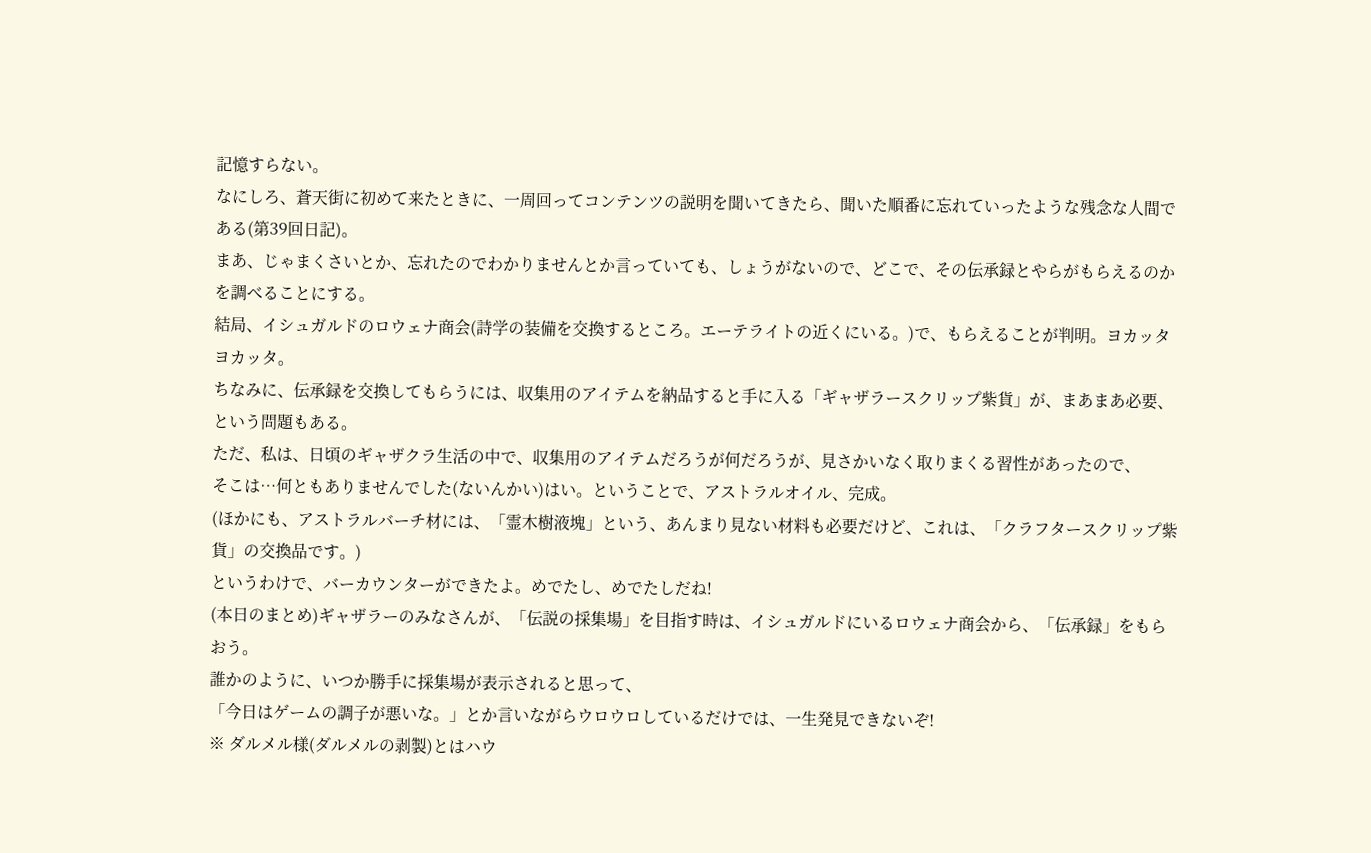記憶すらない。
なにしろ、蒼天街に初めて来たときに、一周回ってコンテンツの説明を聞いてきたら、聞いた順番に忘れていったような残念な人間である(第39回日記)。
まあ、じゃまくさいとか、忘れたのでわかりませんとか言っていても、しょうがないので、どこで、その伝承録とやらがもらえるのかを調べることにする。
結局、イシュガルドのロウェナ商会(詩学の装備を交換するところ。エーテライトの近くにいる。)で、もらえることが判明。ヨカッタヨカッタ。
ちなみに、伝承録を交換してもらうには、収集用のアイテムを納品すると手に入る「ギャザラースクリップ紫貨」が、まあまあ必要、という問題もある。
ただ、私は、日頃のギャザクラ生活の中で、収集用のアイテムだろうが何だろうが、見さかいなく取りまくる習性があったので、
そこは…何ともありませんでした(ないんかい)はい。ということで、アストラルオイル、完成。
(ほかにも、アストラルバーチ材には、「霊木樹液塊」という、あんまり見ない材料も必要だけど、これは、「クラフタースクリップ紫貨」の交換品です。)
というわけで、バーカウンターができたよ。めでたし、めでたしだね!
(本日のまとめ)ギャザラーのみなさんが、「伝説の採集場」を目指す時は、イシュガルドにいるロウェナ商会から、「伝承録」をもらおう。
誰かのように、いつか勝手に採集場が表示されると思って、
「今日はゲームの調子が悪いな。」とか言いながらウロウロしているだけでは、一生発見できないぞ!
※ ダルメル様(ダルメルの剥製)とはハウ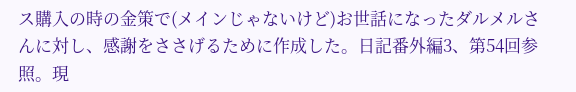ス購入の時の金策で(メインじゃないけど)お世話になったダルメルさんに対し、感謝をささげるために作成した。日記番外編3、第54回参照。現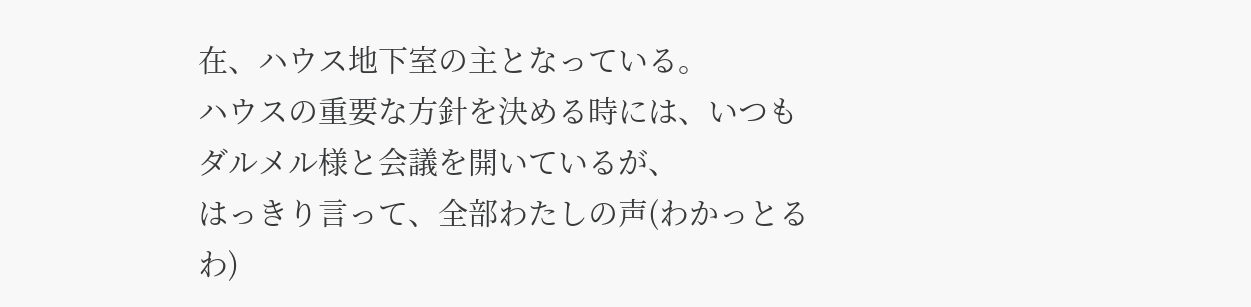在、ハウス地下室の主となっている。
ハウスの重要な方針を決める時には、いつもダルメル様と会議を開いているが、
はっきり言って、全部わたしの声(わかっとるわ)